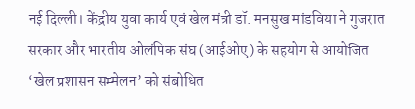नई दिल्ली। केंद्रीय युवा कार्य एवं खेल मंत्री डॉ. मनसुख मांडविया ने गुजरात सरकार और भारतीय ओलंपिक संघ (आईओए) के सहयोग से आयोजित ‘खेल प्रशासन सम्मेलन’ को संबोधित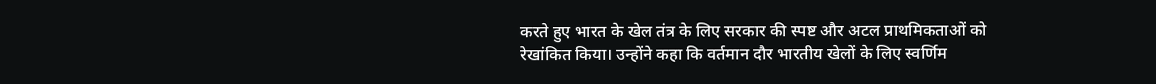करते हुए भारत के खेल तंत्र के लिए सरकार की स्पष्ट और अटल प्राथमिकताओं को रेखांकित किया। उन्होंने कहा कि वर्तमान दौर भारतीय खेलों के लिए स्वर्णिम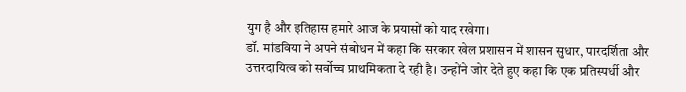युग है और इतिहास हमारे आज के प्रयासों को याद रखेगा।
डॉ. मांडविया ने अपने संबोधन में कहा कि सरकार खेल प्रशासन में शासन सुधार, पारदर्शिता और उत्तरदायित्व को सर्वोच्च प्राथमिकता दे रही है। उन्होंने जोर देते हुए कहा कि एक प्रतिस्पर्धी और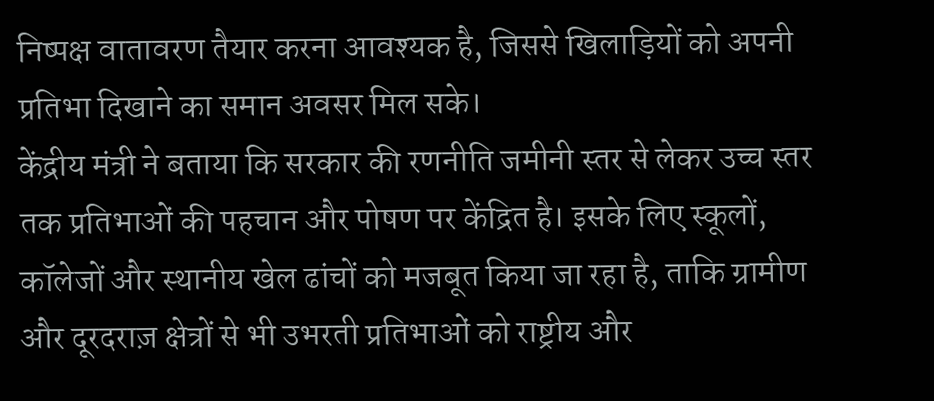निष्पक्ष वातावरण तैयार करना आवश्यक है, जिससे खिलाड़ियों को अपनी प्रतिभा दिखाने का समान अवसर मिल सके।
केंद्रीय मंत्री ने बताया कि सरकार की रणनीति जमीनी स्तर से लेकर उच्च स्तर तक प्रतिभाओं की पहचान और पोषण पर केंद्रित है। इसके लिए स्कूलों, कॉलेजों और स्थानीय खेल ढांचों को मजबूत किया जा रहा है, ताकि ग्रामीण और दूरदराज़ क्षेत्रों से भी उभरती प्रतिभाओं को राष्ट्रीय और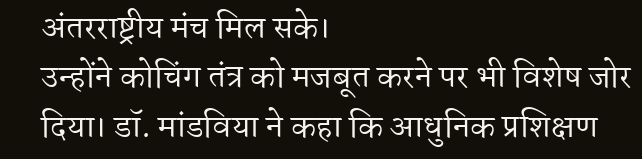अंतरराष्ट्रीय मंच मिल सके।
उन्होंने कोचिंग तंत्र को मजबूत करने पर भी विशेष जोर दिया। डॉ. मांडविया ने कहा कि आधुनिक प्रशिक्षण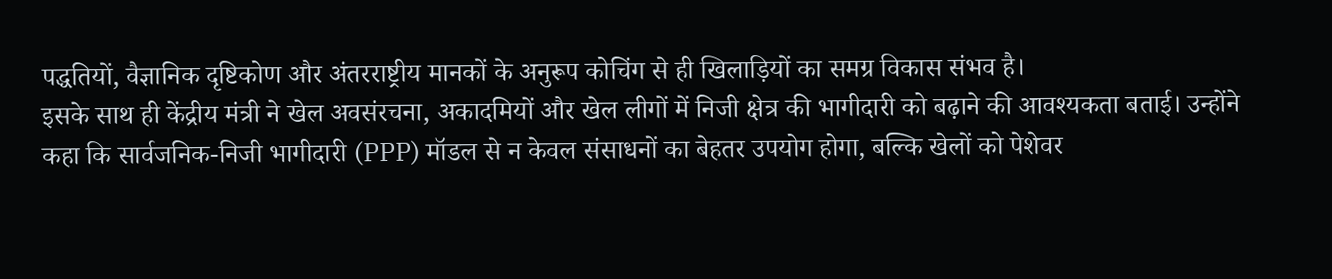पद्धतियों, वैज्ञानिक दृष्टिकोण और अंतरराष्ट्रीय मानकों के अनुरूप कोचिंग से ही खिलाड़ियों का समग्र विकास संभव है।
इसके साथ ही केंद्रीय मंत्री ने खेल अवसंरचना, अकादमियों और खेल लीगों में निजी क्षेत्र की भागीदारी को बढ़ाने की आवश्यकता बताई। उन्होंने कहा कि सार्वजनिक-निजी भागीदारी (PPP) मॉडल से न केवल संसाधनों का बेहतर उपयोग होगा, बल्कि खेलों को पेशेवर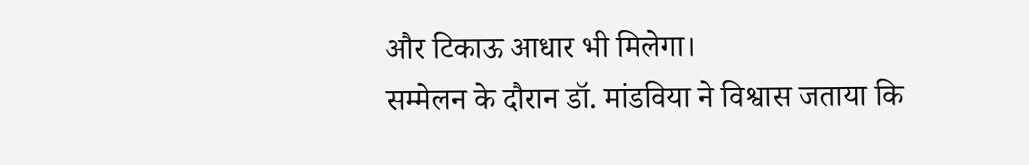और टिकाऊ आधार भी मिलेगा।
सम्मेलन के दौरान डॉ. मांडविया ने विश्वास जताया कि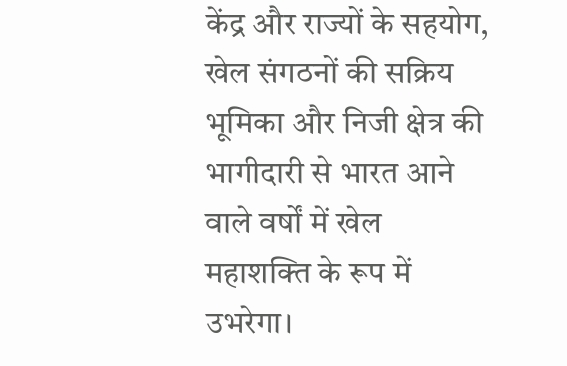केंद्र और राज्यों के सहयोग, खेल संगठनों की सक्रिय भूमिका और निजी क्षेत्र की भागीदारी से भारत आने वाले वर्षों में खेल महाशक्ति के रूप में उभरेगा।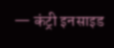— कंट्री इनसाइड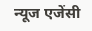न्यूज एजेंसी